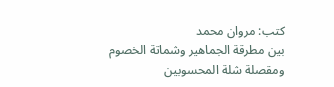كتب: مروان محمد
بين مطرقة الجماهير وشماتة الخصوم ومقصلة شلة المحسوبين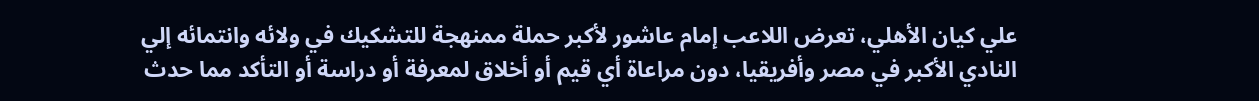علي كيان الأهلي، تعرض اللاعب إمام عاشور لأكبر حملة ممنهجة للتشكيك في ولائه وانتمائه إلي النادي الأكبر في مصر وأفريقيا، دون مراعاة أي قيم أو أخلاق لمعرفة أو دراسة أو التأكد مما حدث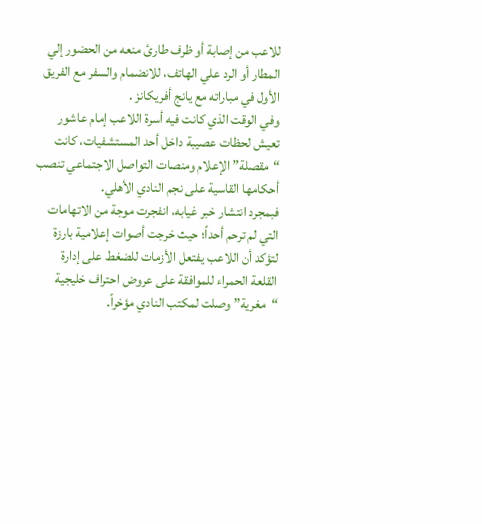للاعب من إصابة أو ظرف طارئ منعه من الحضور إلي المطار أو الرد علي الهاتف، للانضمام والسفر مع الفريق الأول في مباراته مع يانج أفريكانز .
وفي الوقت الذي كانت فيه أسرة اللاعب إمام عاشور تعيش لحظات عصيبة داخل أحد المستشفيات، كانت “مقصلة” الإعلام ومنصات التواصل الاجتماعي تنصب أحكامها القاسية على نجم النادي الأهلي.
فبمجرد انتشار خبر غيابه، انفجرت موجة من الاتهامات التي لم ترحم أحداً؛ حيث خرجت أصوات إعلامية بارزة لتؤكد أن اللاعب يفتعل الأزمات للضغط على إدارة القلعة الحمراء للموافقة على عروض احتراف خليجية “مغرية” وصلت لمكتب النادي مؤخراً.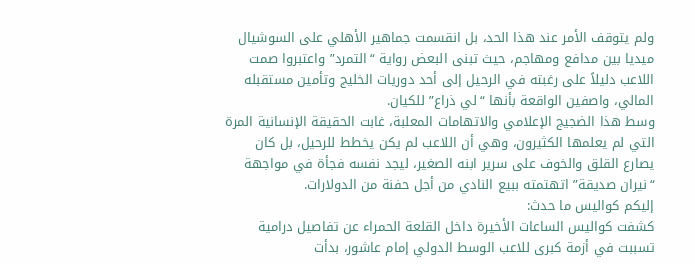ولم يتوقف الأمر عند هذا الحد، بل انقسمت جماهير الأهلي على السوشيال ميديا بين مدافع ومهاجم، حيث تبنى البعض رواية “التمرد” واعتبروا صمت اللاعب دليلاً على رغبته في الرحيل إلى أحد دوريات الخليج وتأمين مستقبله المالي، واصفين الواقعة بأنها “لي ذراع” للكيان.
وسط هذا الضجيج الإعلامي والاتهامات المعلبة، غابت الحقيقة الإنسانية المرة التي لم يعلمها الكثيرون، وهي أن اللاعب لم يكن يخطط للرحيل، بل كان يصارع القلق والخوف على سرير ابنه الصغير، ليجد نفسه فجأة في مواجهة “نيران صديقة” اتهتمته ببيع النادي من أجل حفنة من الدولارات.
إليكم كواليس ما حدث:
كشفت كواليس الساعات الأخيرة داخل القلعة الحمراء عن تفاصيل درامية تسببت في أزمة كبرى للاعب الوسط الدولي إمام عاشور، بدأت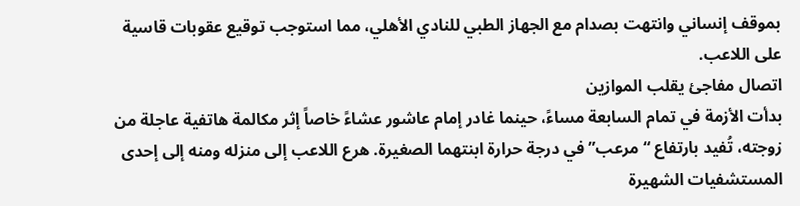بموقف إنساني وانتهت بصدام مع الجهاز الطبي للنادي الأهلي، مما استوجب توقيع عقوبات قاسية على اللاعب.
اتصال مفاجئ يقلب الموازين
بدأت الأزمة في تمام السابعة مساءً، حينما غادر إمام عاشور عشاءً خاصاً إثر مكالمة هاتفية عاجلة من زوجته، تُفيد بارتفاع “مرعب” في درجة حرارة ابنتهما الصغيرة. هرع اللاعب إلى منزله ومنه إلى إحدى المستشفيات الشهيرة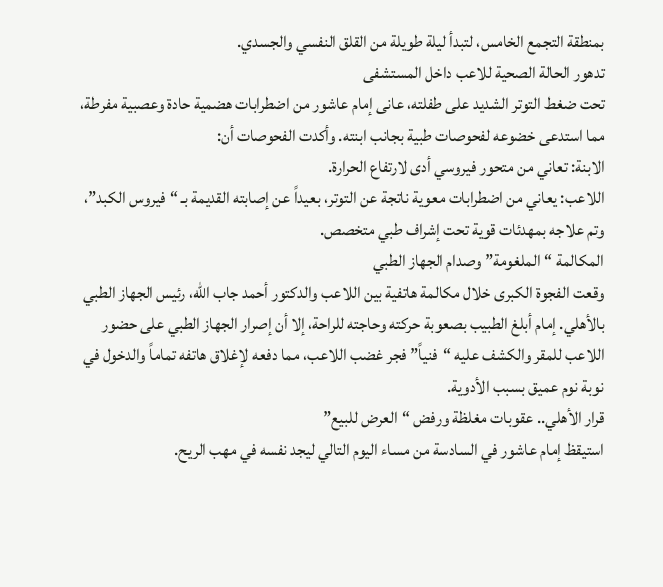بمنطقة التجمع الخامس، لتبدأ ليلة طويلة من القلق النفسي والجسدي.
تدهور الحالة الصحية للاعب داخل المستشفى
تحت ضغط التوتر الشديد على طفلته، عانى إمام عاشور من اضطرابات هضمية حادة وعصبية مفرطة، مما استدعى خضوعه لفحوصات طبية بجانب ابنته. وأكدت الفحوصات أن:
الابنة: تعاني من متحور فيروسي أدى لارتفاع الحرارة.
اللاعب: يعاني من اضطرابات معوية ناتجة عن التوتر، بعيداً عن إصابته القديمة بـ “فيروس الكبد”، وتم علاجه بمهدئات قوية تحت إشراف طبي متخصص.
المكالمة “الملغومة” وصدام الجهاز الطبي
وقعت الفجوة الكبرى خلال مكالمة هاتفية بين اللاعب والدكتور أحمد جاب الله، رئيس الجهاز الطبي بالأهلي. إمام أبلغ الطبيب بصعوبة حركته وحاجته للراحة، إلا أن إصرار الجهاز الطبي على حضور اللاعب للمقر والكشف عليه “فنياً” فجر غضب اللاعب، مما دفعه لإغلاق هاتفه تماماً والدخول في نوبة نوم عميق بسبب الأدوية.
قرار الأهلي.. عقوبات مغلظة ورفض “العرض للبيع”
استيقظ إمام عاشور في السادسة من مساء اليوم التالي ليجد نفسه في مهب الريح.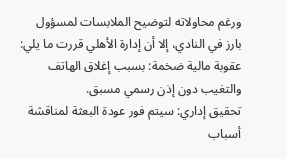ورغم محاولاته لتوضيح الملابسات لمسؤول بارز في النادي، إلا أن إدارة الأهلي قررت ما يلي:
عقوبة مالية ضخمة: بسبب إغلاق الهاتف والتغيب دون إذن رسمي مسبق.
تحقيق إداري: سيتم فور عودة البعثة لمناقشة أسباب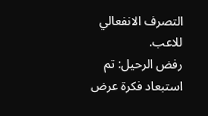التصرف الانفعالي للاعب.
رفض الرحيل: تم استبعاد فكرة عرض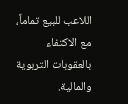اللاعب للبيع تماماً، مع الاكتفاء بالعقوبات التربوية والمالية.